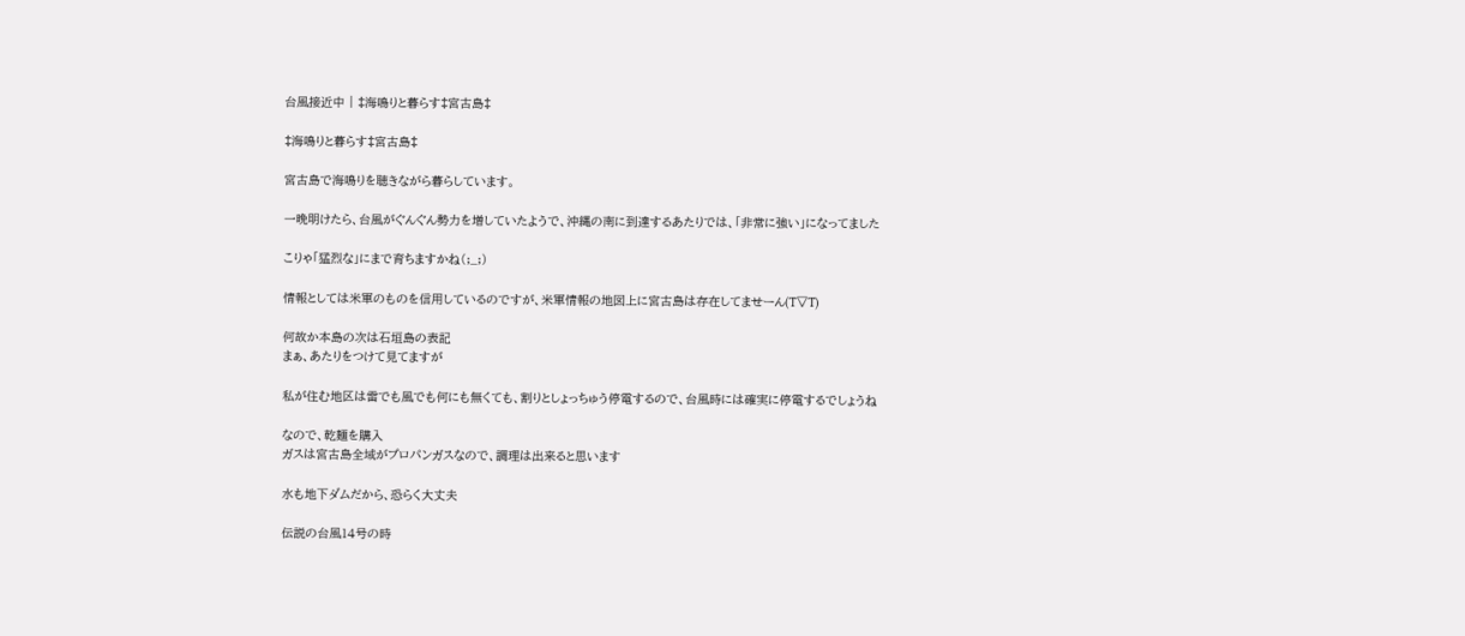台風接近中 | ‡海鳴りと暮らす‡宮古島‡

‡海鳴りと暮らす‡宮古島‡

宮古島で海鳴りを聴きながら暮らしています。

一晩明けたら、台風がぐんぐん勢力を増していたようで、沖縄の南に到達するあたりでは、「非常に強い」になってました

こりゃ「猛烈な」にまで育ちますかね(;_;)

情報としては米軍のものを信用しているのですが、米軍情報の地図上に宮古島は存在してませーん(T▽T)

何故か本島の次は石垣島の表記
まぁ、あたりをつけて見てますが

私が住む地区は雷でも風でも何にも無くても、割りとしょっちゅう停電するので、台風時には確実に停電するでしょうね

なので、乾麺を購入
ガスは宮古島全域がプロパンガスなので、調理は出来ると思います

水も地下ダムだから、恐らく大丈夫

伝説の台風14号の時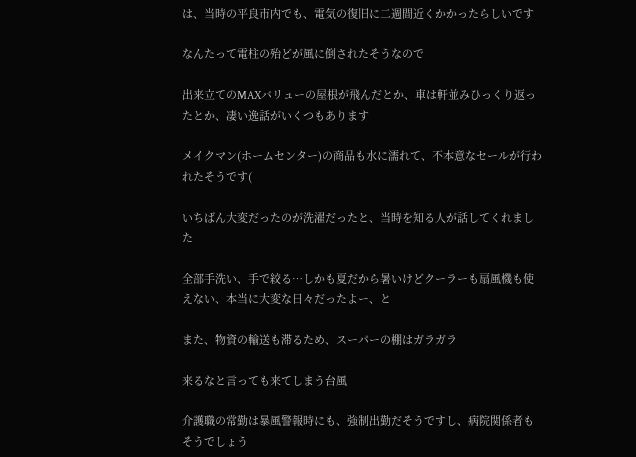は、当時の平良市内でも、電気の復旧に二週間近くかかったらしいです

なんたって電柱の殆どが風に倒されたそうなので

出来立てのMAXバリューの屋根が飛んだとか、車は軒並みひっくり返ったとか、凄い逸話がいくつもあります

メイクマン(ホームセンター)の商品も水に濡れて、不本意なセールが行われたそうです(

いちばん大変だったのが洗濯だったと、当時を知る人が話してくれました

全部手洗い、手で絞る…しかも夏だから暑いけどクーラーも扇風機も使えない、本当に大変な日々だったよー、と

また、物資の輸送も滞るため、スーパーの棚はガラガラ

来るなと言っても来てしまう台風

介護職の常勤は暴風警報時にも、強制出勤だそうですし、病院関係者もそうでしょう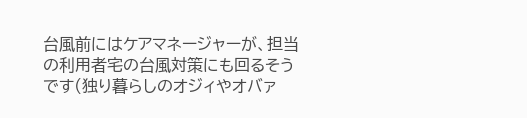台風前にはケアマネージャーが、担当の利用者宅の台風対策にも回るそうです(独り暮らしのオジィやオバァ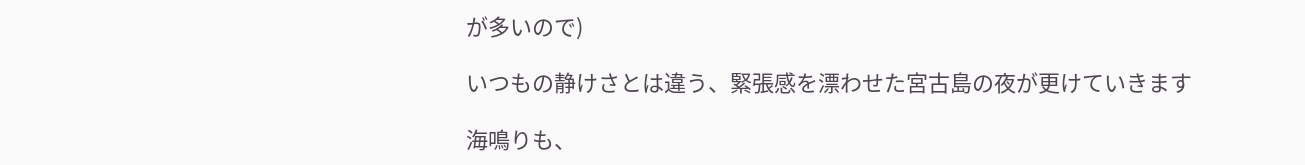が多いので)

いつもの静けさとは違う、緊張感を漂わせた宮古島の夜が更けていきます

海鳴りも、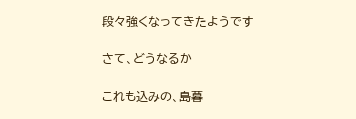段々強くなってきたようです

さて、どうなるか

これも込みの、島暮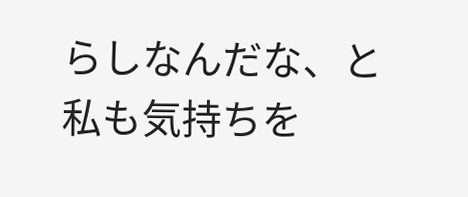らしなんだな、と私も気持ちを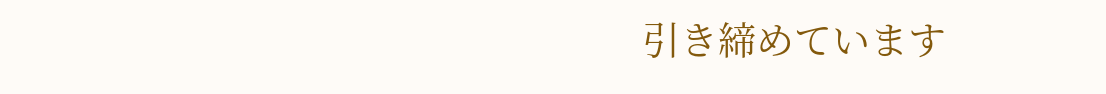引き締めています